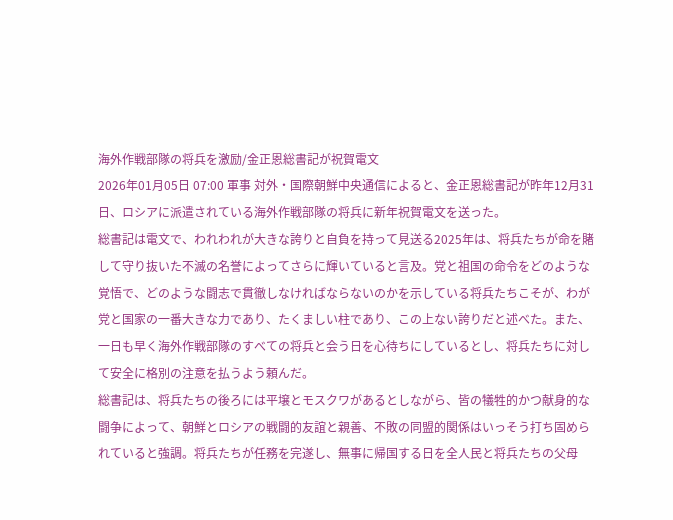海外作戦部隊の将兵を激励/金正恩総書記が祝賀電文
2026年01月05日 07:00 軍事 対外・国際朝鮮中央通信によると、金正恩総書記が昨年12月31日、ロシアに派遣されている海外作戦部隊の将兵に新年祝賀電文を送った。
総書記は電文で、われわれが大きな誇りと自負を持って見送る2025年は、将兵たちが命を賭して守り抜いた不滅の名誉によってさらに輝いていると言及。党と祖国の命令をどのような覚悟で、どのような闘志で貫徹しなければならないのかを示している将兵たちこそが、わが党と国家の一番大きな力であり、たくましい柱であり、この上ない誇りだと述べた。また、一日も早く海外作戦部隊のすべての将兵と会う日を心待ちにしているとし、将兵たちに対して安全に格別の注意を払うよう頼んだ。
総書記は、将兵たちの後ろには平壌とモスクワがあるとしながら、皆の犠牲的かつ献身的な闘争によって、朝鮮とロシアの戦闘的友誼と親善、不敗の同盟的関係はいっそう打ち固められていると強調。将兵たちが任務を完遂し、無事に帰国する日を全人民と将兵たちの父母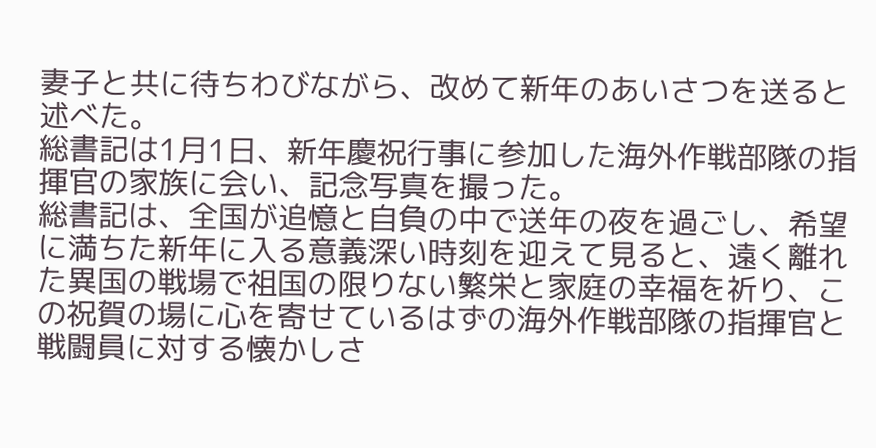妻子と共に待ちわびながら、改めて新年のあいさつを送ると述べた。
総書記は1月1日、新年慶祝行事に参加した海外作戦部隊の指揮官の家族に会い、記念写真を撮った。
総書記は、全国が追憶と自負の中で送年の夜を過ごし、希望に満ちた新年に入る意義深い時刻を迎えて見ると、遠く離れた異国の戦場で祖国の限りない繁栄と家庭の幸福を祈り、この祝賀の場に心を寄せているはずの海外作戦部隊の指揮官と戦闘員に対する懐かしさ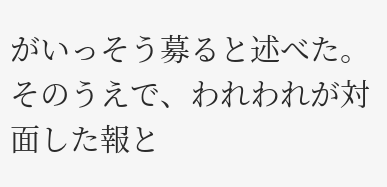がいっそう募ると述べた。
そのうえで、われわれが対面した報と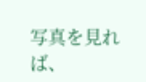写真を見れば、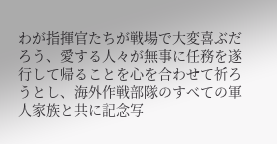わが指揮官たちが戦場で大変喜ぶだろう、愛する人々が無事に任務を遂行して帰ることを心を合わせて祈ろうとし、海外作戦部隊のすべての軍人家族と共に記念写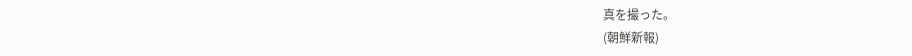真を撮った。
(朝鮮新報)